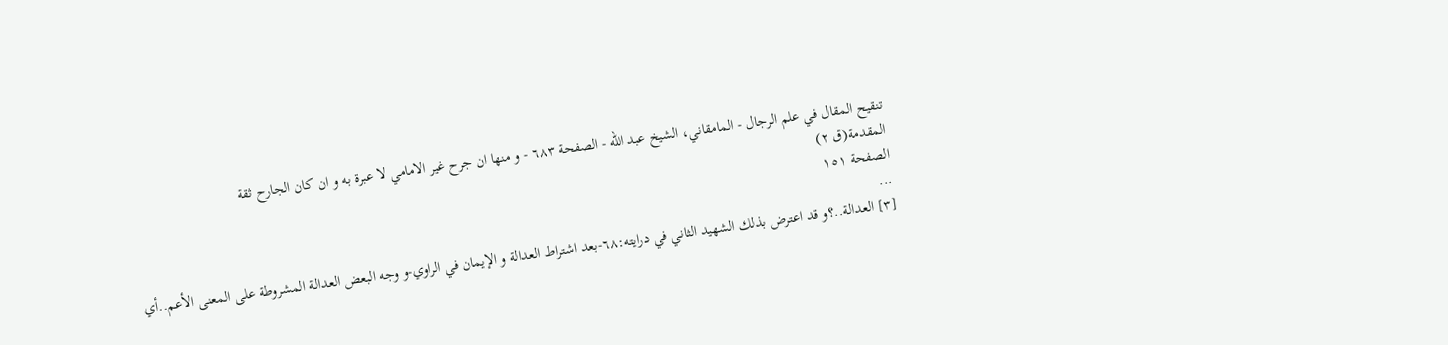تنقيح المقال في علم الرجال - المامقاني، الشيخ عبد الله - الصفحة ٦٨٣ - و منها ان جرح غير الامامي لا عبرة به و ان كان الجارح ثقة
المقدمة(ق ٢)
الصفحة ١٥١
...
[٣] العدالة..؟و قد اعترض بذلك الشهيد الثاني في درايته:٦٨-بعد اشتراط العدالة و الإيمان في الراوي-و وجه البعض العدالة المشروطة على المعنى الأعم..أي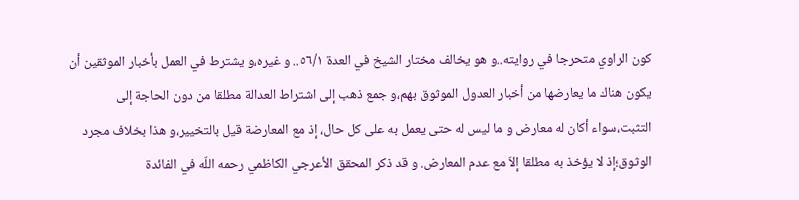كون الراوي متحرجا في روايته..و هو يخالف مختار الشيخ في العدة ٥٦/١.. و غيره،و يشترط في العمل بأخبار الموثقين أن يكون هناك ما يعارضها من أخبار العدول الموثوق بهم،و جمع ذهب إلى اشتراط العدالة مطلقا من دون الحاجة إلى التثبت،سواء أكان له معارض و ما ليس له حتى يعمل به على كل حال، إذ مع المعارضة قيل بالتخيير،و هذا بخلاف مجرد الوثوق؛إذ لا يؤخذ به مطلقا إلاّ مع عدم المعارض. و قد ذكر المحقق الأعرجي الكاظمي رحمه اللّه في الفائدة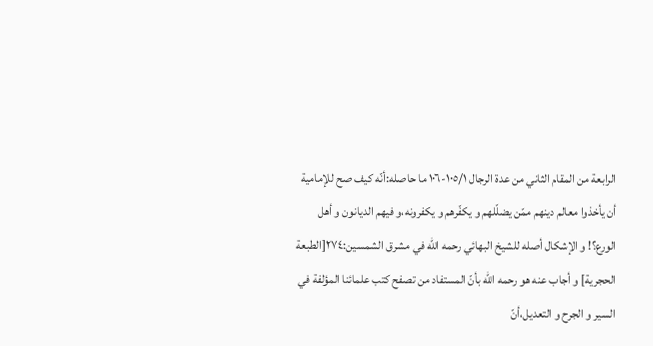الرابعة من المقام الثاني من عدة الرجال ١٠٥/١-١٠٦ ما حاصله:أنّه كيف صح للإمامية أن يأخذوا معالم دينهم ممّن يضلّلهم و يكفّرهم و يكفرونه،و فيهم الديانون و أهل الورع؟! و الإشكال أصله للشيخ البهائي رحمه اللّه في مشرق الشمسين:٢٧٤[الطبعة الحجرية] و أجاب عنه هو رحمه اللّه بأنّ المستفاد من تصفح كتب علمائنا المؤلفة في السير و الجرح و التعديل،أنّ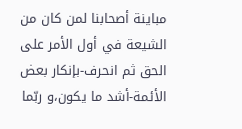مباينة أصحابنا لمن كان من الشيعة في أول الأمر على الحق ثم انحرف-بإنكار بعض الأئمة-أشد ما يكون،و ربّما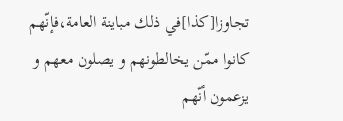تجاوزا[كذا]في ذلك مباينة العامة،فإنّهم كانوا ممّن يخالطونهم و يصلون معهم و يزعمون أنّهم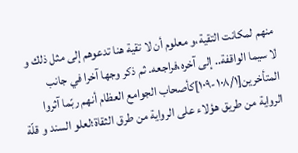منهم لمكانت التقية،و معلوم أن لا تقية هنا تدعوهم إلى مثل ذلك و لا سيما الواقفة.. إلى آخره،فراجعه. ثم ذكر وجها آخرا في جانب المتأخرين[١٠٨/١-١٠٩]كأصحاب الجوامع العظام أنهم ربّما آثروا الرواية من طريق هؤلاء على الرواية من طرق الثقاة؛لعلو السند و قلّة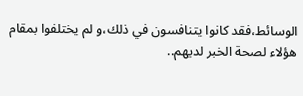الوسائط،فقد كانوا يتنافسون في ذلك،و لم يختلفوا بمقام هؤلاء لصحة الخبر لديهم..